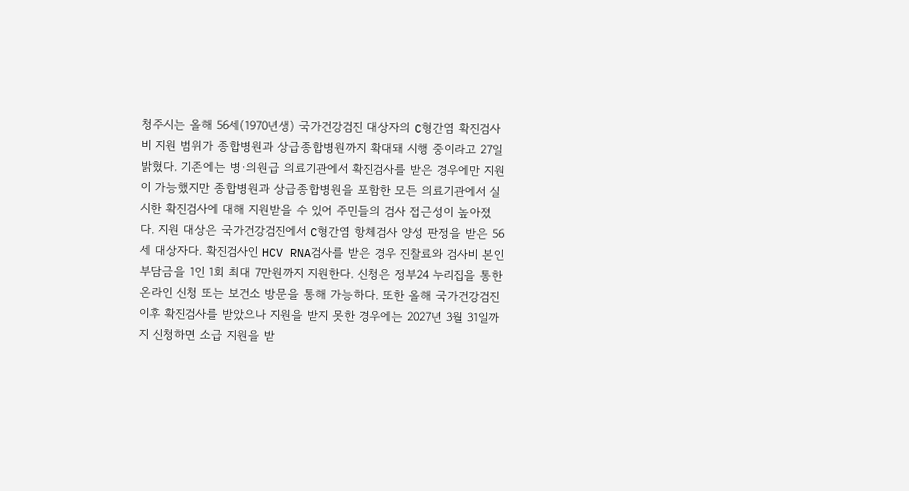청주시는 올해 56세(1970년생) 국가건강검진 대상자의 C형간염 확진검사비 지원 범위가 종합병원과 상급종합병원까지 확대돼 시행 중이라고 27일 밝혔다. 기존에는 병·의원급 의료기관에서 확진검사를 받은 경우에만 지원이 가능했지만 종합병원과 상급종합병원을 포함한 모든 의료기관에서 실시한 확진검사에 대해 지원받을 수 있어 주민들의 검사 접근성이 높아졌다. 지원 대상은 국가건강검진에서 C형간염 항체검사 양성 판정을 받은 56세 대상자다. 확진검사인 HCV RNA검사를 받은 경우 진찰료와 검사비 본인부담금을 1인 1회 최대 7만원까지 지원한다. 신청은 정부24 누리집을 통한 온라인 신청 또는 보건소 방문을 통해 가능하다. 또한 올해 국가건강검진 이후 확진검사를 받았으나 지원을 받지 못한 경우에는 2027년 3월 31일까지 신청하면 소급 지원을 받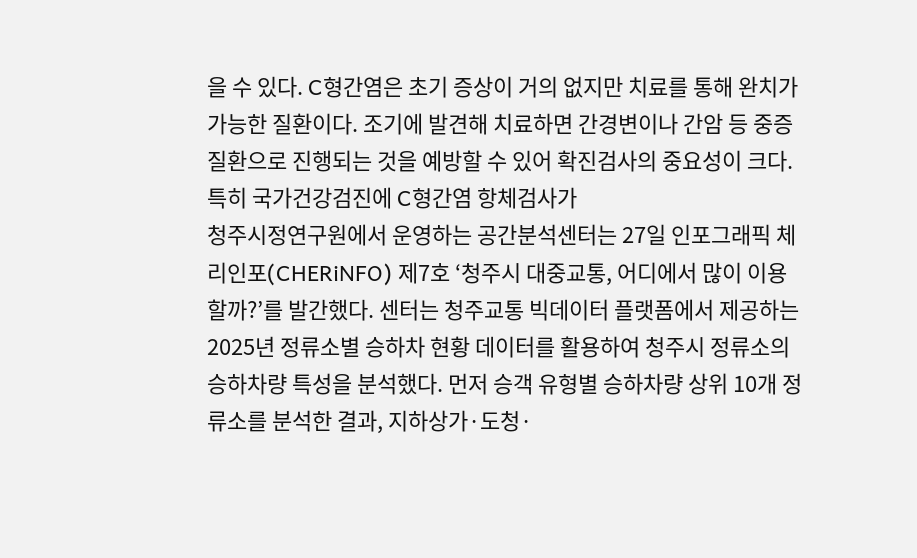을 수 있다. C형간염은 초기 증상이 거의 없지만 치료를 통해 완치가 가능한 질환이다. 조기에 발견해 치료하면 간경변이나 간암 등 중증 질환으로 진행되는 것을 예방할 수 있어 확진검사의 중요성이 크다. 특히 국가건강검진에 C형간염 항체검사가
청주시정연구원에서 운영하는 공간분석센터는 27일 인포그래픽 체리인포(CHERiNFO) 제7호 ‘청주시 대중교통, 어디에서 많이 이용할까?’를 발간했다. 센터는 청주교통 빅데이터 플랫폼에서 제공하는 2025년 정류소별 승하차 현황 데이터를 활용하여 청주시 정류소의 승하차량 특성을 분석했다. 먼저 승객 유형별 승하차량 상위 10개 정류소를 분석한 결과, 지하상가·도청·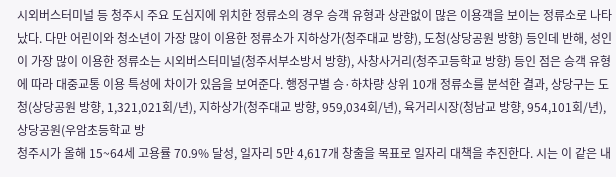시외버스터미널 등 청주시 주요 도심지에 위치한 정류소의 경우 승객 유형과 상관없이 많은 이용객을 보이는 정류소로 나타났다. 다만 어린이와 청소년이 가장 많이 이용한 정류소가 지하상가(청주대교 방향), 도청(상당공원 방향) 등인데 반해, 성인이 가장 많이 이용한 정류소는 시외버스터미널(청주서부소방서 방향), 사창사거리(청주고등학교 방향) 등인 점은 승객 유형에 따라 대중교통 이용 특성에 차이가 있음을 보여준다. 행정구별 승·하차량 상위 10개 정류소를 분석한 결과, 상당구는 도청(상당공원 방향, 1,321,021회/년), 지하상가(청주대교 방향, 959,034회/년), 육거리시장(청남교 방향, 954,101회/년), 상당공원(우암초등학교 방
청주시가 올해 15~64세 고용률 70.9% 달성, 일자리 5만 4,617개 창출을 목표로 일자리 대책을 추진한다. 시는 이 같은 내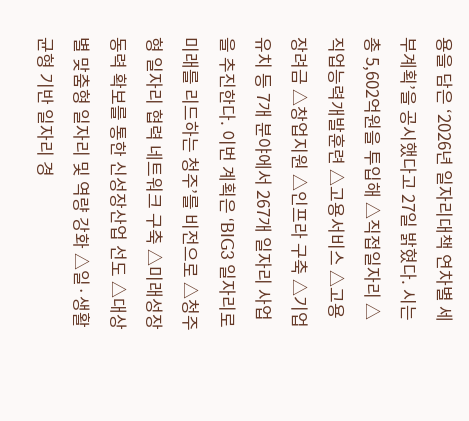용을 담은 ‘2026년 일자리대책 연차별 세부계획’을 공시했다고 27일 밝혔다. 시는 총 5,602억원을 투입해 △직접일자리 △직업능력개발훈련 △고용서비스 △고용장려금 △창업지원 △인프라 구축 △기업유치 등 7개 분야에서 267개 일자리 사업을 추진한다. 이번 계획은 ‘BIG3 일자리로 미래를 리드하는 청주’를 비전으로 △청주형 일자리 협력 네트워크 구축 △미래성장동력 확보를 통한 신성장산업 선도 △대상별 맞춤형 일자리 및 역량 강화 △일·생활 균형 기반 일자리 경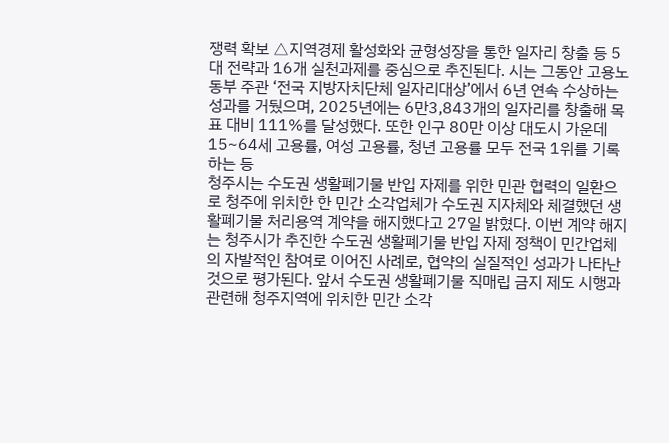쟁력 확보 △지역경제 활성화와 균형성장을 통한 일자리 창출 등 5대 전략과 16개 실천과제를 중심으로 추진된다. 시는 그동안 고용노동부 주관 ‘전국 지방자치단체 일자리대상’에서 6년 연속 수상하는 성과를 거뒀으며, 2025년에는 6만3,843개의 일자리를 창출해 목표 대비 111%를 달성했다. 또한 인구 80만 이상 대도시 가운데 15~64세 고용률, 여성 고용률, 청년 고용률 모두 전국 1위를 기록하는 등
청주시는 수도권 생활폐기물 반입 자제를 위한 민관 협력의 일환으로 청주에 위치한 한 민간 소각업체가 수도권 지자체와 체결했던 생활폐기물 처리용역 계약을 해지했다고 27일 밝혔다. 이번 계약 해지는 청주시가 추진한 수도권 생활폐기물 반입 자제 정책이 민간업체의 자발적인 참여로 이어진 사례로, 협약의 실질적인 성과가 나타난 것으로 평가된다. 앞서 수도권 생활폐기물 직매립 금지 제도 시행과 관련해 청주지역에 위치한 민간 소각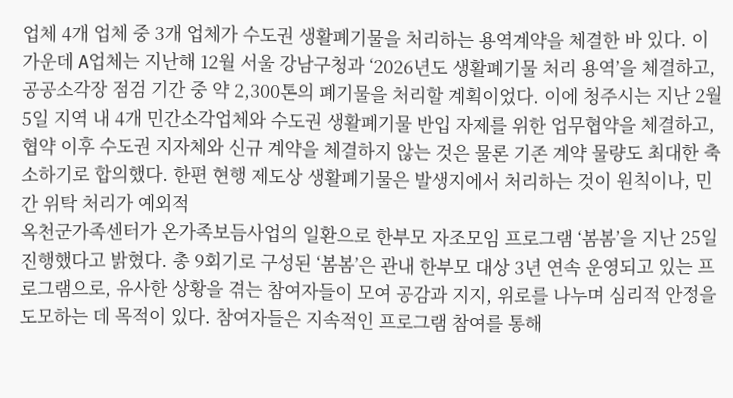업체 4개 업체 중 3개 업체가 수도권 생활폐기물을 처리하는 용역계약을 체결한 바 있다. 이 가운데 A업체는 지난해 12월 서울 강남구청과 ‘2026년도 생활폐기물 처리 용역’을 체결하고, 공공소각장 점검 기간 중 약 2,300톤의 폐기물을 처리할 계획이었다. 이에 청주시는 지난 2월 5일 지역 내 4개 민간소각업체와 수도권 생활폐기물 반입 자제를 위한 업무협약을 체결하고, 협약 이후 수도권 지자체와 신규 계약을 체결하지 않는 것은 물론 기존 계약 물량도 최대한 축소하기로 합의했다. 한편 현행 제도상 생활폐기물은 발생지에서 처리하는 것이 원칙이나, 민간 위탁 처리가 예외적
옥천군가족센터가 온가족보듬사업의 일환으로 한부모 자조모임 프로그램 ‘봄봄’을 지난 25일 진행했다고 밝혔다. 총 9회기로 구성된 ‘봄봄’은 관내 한부모 대상 3년 연속 운영되고 있는 프로그램으로, 유사한 상황을 겪는 참여자들이 모여 공감과 지지, 위로를 나누며 심리적 안정을 도모하는 데 목적이 있다. 참여자들은 지속적인 프로그램 참여를 통해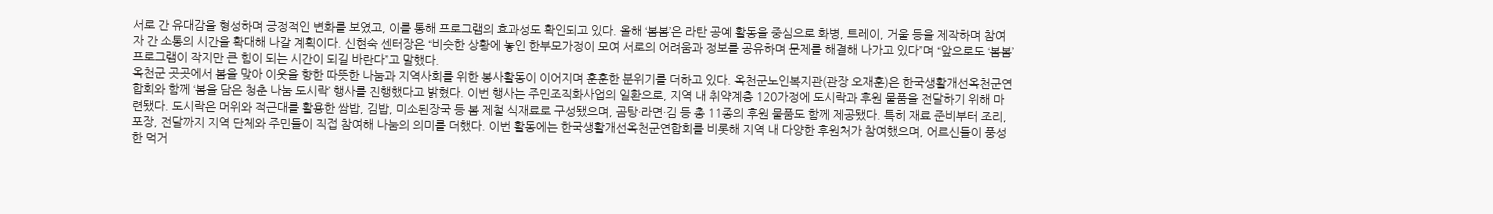서로 간 유대감을 형성하며 긍정적인 변화를 보였고, 이를 통해 프로그램의 효과성도 확인되고 있다. 올해 ‘봄봄’은 라탄 공예 활동을 중심으로 화병, 트레이, 거울 등을 제작하며 참여자 간 소통의 시간을 확대해 나갈 계획이다. 신현숙 센터장은 “비슷한 상황에 놓인 한부모가정이 모여 서로의 어려움과 정보를 공유하며 문제를 해결해 나가고 있다”며 “앞으로도 ‘봄봄’ 프로그램이 작지만 큰 힘이 되는 시간이 되길 바란다”고 말했다.
옥천군 곳곳에서 봄을 맞아 이웃을 향한 따뜻한 나눔과 지역사회를 위한 봉사활동이 이어지며 훈훈한 분위기를 더하고 있다. 옥천군노인복지관(관장 오재훈)은 한국생활개선옥천군연합회와 함께 ‘봄을 담은 청춘 나눔 도시락’ 행사를 진행했다고 밝혔다. 이번 행사는 주민조직화사업의 일환으로, 지역 내 취약계층 120가정에 도시락과 후원 물품을 전달하기 위해 마련됐다. 도시락은 머위와 적근대를 활용한 쌈밥, 김밥, 미소된장국 등 봄 제철 식재료로 구성됐으며, 곰탕·라면·김 등 총 11종의 후원 물품도 함께 제공됐다. 특히 재료 준비부터 조리, 포장, 전달까지 지역 단체와 주민들이 직접 참여해 나눔의 의미를 더했다. 이번 활동에는 한국생활개선옥천군연합회를 비롯해 지역 내 다양한 후원처가 참여했으며, 어르신들이 풍성한 먹거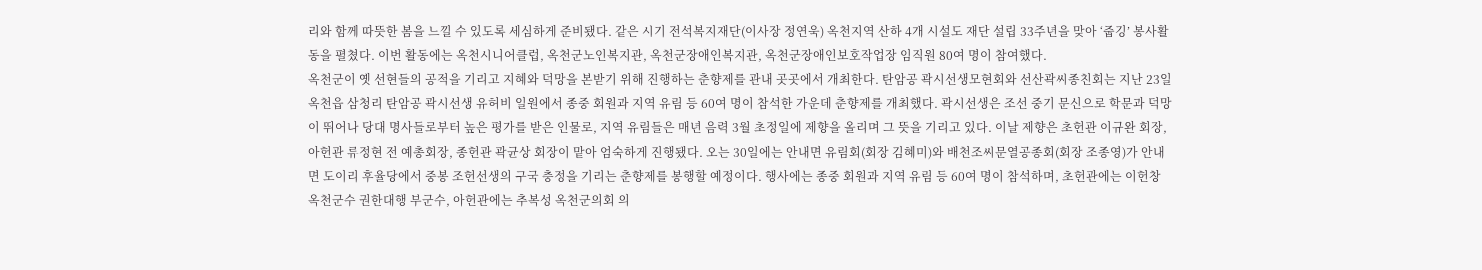리와 함께 따뜻한 봄을 느낄 수 있도록 세심하게 준비됐다. 같은 시기 전석복지재단(이사장 정연욱) 옥천지역 산하 4개 시설도 재단 설립 33주년을 맞아 ‘줍깅’ 봉사활동을 펼쳤다. 이번 활동에는 옥천시니어클럽, 옥천군노인복지관, 옥천군장애인복지관, 옥천군장애인보호작업장 임직원 80여 명이 참여했다.
옥천군이 옛 선현들의 공적을 기리고 지혜와 덕망을 본받기 위해 진행하는 춘향제를 관내 곳곳에서 개최한다. 탄암공 곽시선생모현회와 선산곽씨종친회는 지난 23일 옥천읍 삼청리 탄암공 곽시선생 유허비 일원에서 종중 회원과 지역 유림 등 60여 명이 참석한 가운데 춘향제를 개최했다. 곽시선생은 조선 중기 문신으로 학문과 덕망이 뛰어나 당대 명사들로부터 높은 평가를 받은 인물로, 지역 유림들은 매년 음력 3월 초정일에 제향을 올리며 그 뜻을 기리고 있다. 이날 제향은 초헌관 이규완 회장, 아헌관 류정현 전 예총회장, 종헌관 곽균상 회장이 맡아 엄숙하게 진행됐다. 오는 30일에는 안내면 유림회(회장 김혜미)와 배천조씨문열공종회(회장 조종영)가 안내면 도이리 후율당에서 중봉 조헌선생의 구국 충정을 기리는 춘향제를 봉행할 예정이다. 행사에는 종중 회원과 지역 유림 등 60여 명이 참석하며, 초헌관에는 이헌창 옥천군수 권한대행 부군수, 아헌관에는 추복성 옥천군의회 의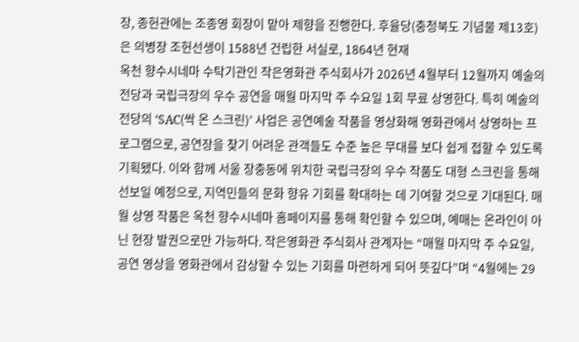장, 종헌관에는 조종영 회장이 맡아 제향을 진행한다. 후율당(충청북도 기념물 제13호)은 의병장 조헌선생이 1588년 건립한 서실로, 1864년 현재
옥천 향수시네마 수탁기관인 작은영화관 주식회사가 2026년 4월부터 12월까지 예술의전당과 국립극장의 우수 공연을 매월 마지막 주 수요일 1회 무료 상영한다. 특히 예술의전당의 ‘SAC(싹 온 스크린)’ 사업은 공연예술 작품을 영상화해 영화관에서 상영하는 프로그램으로, 공연장을 찾기 어려운 관객들도 수준 높은 무대를 보다 쉽게 접할 수 있도록 기획됐다. 이와 함께 서울 장충동에 위치한 국립극장의 우수 작품도 대형 스크린을 통해 선보일 예정으로, 지역민들의 문화 향유 기회를 확대하는 데 기여할 것으로 기대된다. 매월 상영 작품은 옥천 향수시네마 홈페이지를 통해 확인할 수 있으며, 예매는 온라인이 아닌 현장 발권으로만 가능하다. 작은영화관 주식회사 관계자는 “매월 마지막 주 수요일, 공연 영상을 영화관에서 감상할 수 있는 기회를 마련하게 되어 뜻깊다”며 “4월에는 29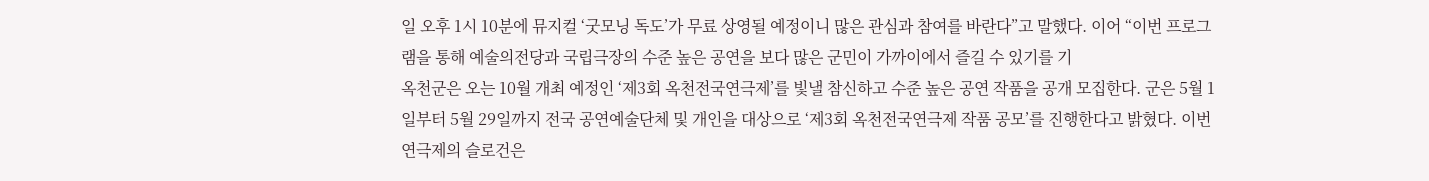일 오후 1시 10분에 뮤지컬 ‘굿모닝 독도’가 무료 상영될 예정이니 많은 관심과 참여를 바란다”고 말했다. 이어 “이번 프로그램을 통해 예술의전당과 국립극장의 수준 높은 공연을 보다 많은 군민이 가까이에서 즐길 수 있기를 기
옥천군은 오는 10월 개최 예정인 ‘제3회 옥천전국연극제’를 빛낼 참신하고 수준 높은 공연 작품을 공개 모집한다. 군은 5월 1일부터 5월 29일까지 전국 공연예술단체 및 개인을 대상으로 ‘제3회 옥천전국연극제 작품 공모’를 진행한다고 밝혔다. 이번 연극제의 슬로건은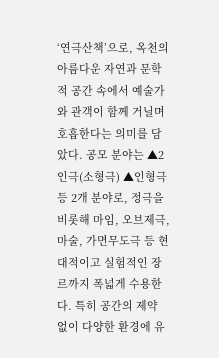‘연극산책’으로, 옥천의 아름다운 자연과 문학적 공간 속에서 예술가와 관객이 함께 거닐며 호흡한다는 의미를 담았다. 공모 분야는 ▲2인극(소형극) ▲인형극 등 2개 분야로, 정극을 비롯해 마임, 오브제극, 마술, 가면무도극 등 현대적이고 실험적인 장르까지 폭넓게 수용한다. 특히 공간의 제약 없이 다양한 환경에 유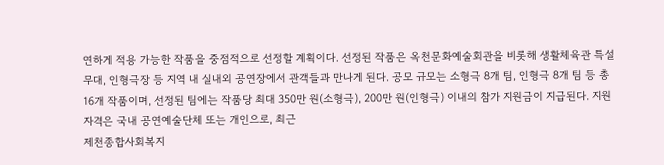연하게 적용 가능한 작품을 중점적으로 선정할 계획이다. 선정된 작품은 옥천문화예술회관을 비롯해 생활체육관 특설무대, 인형극장 등 지역 내 실내외 공연장에서 관객들과 만나게 된다. 공모 규모는 소형극 8개 팀, 인형극 8개 팀 등 총 16개 작품이며, 선정된 팀에는 작품당 최대 350만 원(소형극), 200만 원(인형극) 이내의 참가 지원금이 지급된다. 지원 자격은 국내 공연예술단체 또는 개인으로, 최근
제천종합사회복지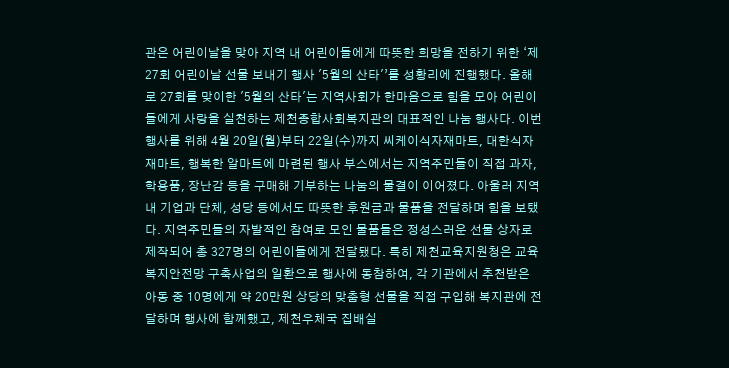관은 어린이날을 맞아 지역 내 어린이들에게 따뜻한 희망을 전하기 위한 ‘제27회 어린이날 선물 보내기 행사 '5월의 산타'’를 성황리에 진행했다. 올해로 27회를 맞이한 '5월의 산타'는 지역사회가 한마음으로 힘을 모아 어린이들에게 사랑을 실천하는 제천종합사회복지관의 대표적인 나눔 행사다. 이번 행사를 위해 4월 20일(월)부터 22일(수)까지 씨케이식자재마트, 대한식자재마트, 행복한 알마트에 마련된 행사 부스에서는 지역주민들이 직접 과자, 학용품, 장난감 등을 구매해 기부하는 나눔의 물결이 이어졌다. 아울러 지역 내 기업과 단체, 성당 등에서도 따뜻한 후원금과 물품을 전달하며 힘을 보탰다. 지역주민들의 자발적인 참여로 모인 물품들은 정성스러운 선물 상자로 제작되어 총 327명의 어린이들에게 전달됐다. 특히 제천교육지원청은 교육복지안전망 구축사업의 일환으로 행사에 동참하여, 각 기관에서 추천받은 아동 중 10명에게 약 20만원 상당의 맞춤형 선물을 직접 구입해 복지관에 전달하며 행사에 함께했고, 제천우체국 집배실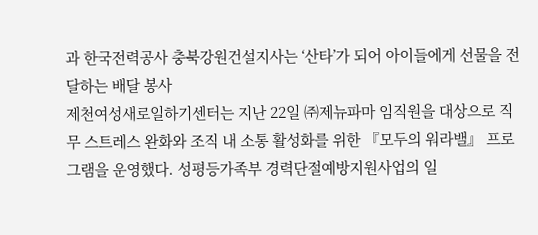과 한국전력공사 충북강원건설지사는 ‘산타’가 되어 아이들에게 선물을 전달하는 배달 봉사
제천여성새로일하기센터는 지난 22일 ㈜제뉴파마 임직원을 대상으로 직무 스트레스 완화와 조직 내 소통 활성화를 위한 『모두의 워라밸』 프로그램을 운영했다. 성평등가족부 경력단절예방지원사업의 일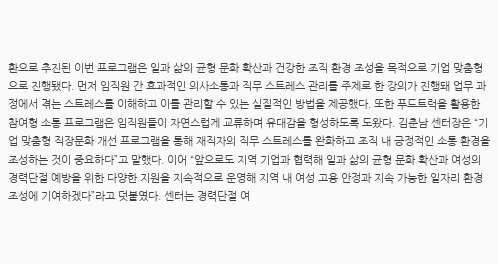환으로 추진된 이번 프로그램은 일과 삶의 균형 문화 확산과 건강한 조직 환경 조성을 목적으로 기업 맞춤형으로 진행됐다. 먼저 임직원 간 효과적인 의사소통과 직무 스트레스 관리를 주제로 한 강의가 진행돼 업무 과정에서 겪는 스트레스를 이해하고 이를 관리할 수 있는 실질적인 방법을 제공했다. 또한 푸드트럭을 활용한 참여형 소통 프로그램은 임직원들이 자연스럽게 교류하며 유대감을 형성하도록 도왔다. 김춘남 센터장은 “기업 맞춤형 직장문화 개선 프로그램을 통해 재직자의 직무 스트레스를 완화하고 조직 내 긍정적인 소통 환경을 조성하는 것이 중요하다”고 말했다. 이어 “앞으로도 지역 기업과 협력해 일과 삶의 균형 문화 확산과 여성의 경력단절 예방을 위한 다양한 지원을 지속적으로 운영해 지역 내 여성 고용 안정과 지속 가능한 일자리 환경 조성에 기여하겠다”라고 덧붙였다. 센터는 경력단절 여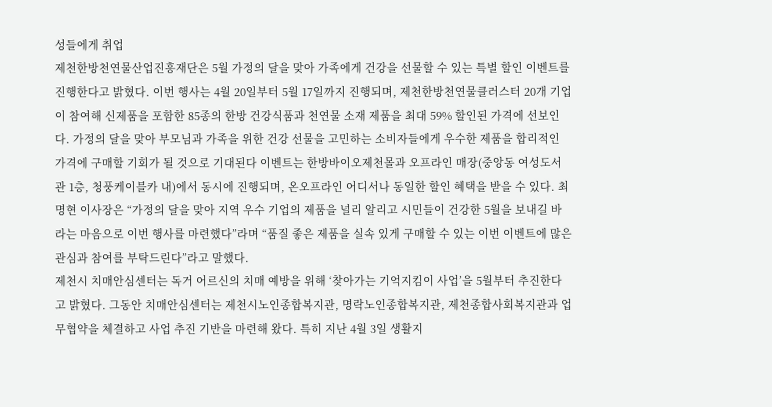성들에게 취업
제천한방천연물산업진흥재단은 5월 가정의 달을 맞아 가족에게 건강을 선물할 수 있는 특별 할인 이벤트를 진행한다고 밝혔다. 이번 행사는 4월 20일부터 5월 17일까지 진행되며, 제천한방천연물클러스터 20개 기업이 참여해 신제품을 포함한 85종의 한방 건강식품과 천연물 소재 제품을 최대 59% 할인된 가격에 선보인다. 가정의 달을 맞아 부모님과 가족을 위한 건강 선물을 고민하는 소비자들에게 우수한 제품을 합리적인 가격에 구매할 기회가 될 것으로 기대된다 이벤트는 한방바이오제천몰과 오프라인 매장(중앙동 여성도서관 1층, 청풍케이블카 내)에서 동시에 진행되며, 온오프라인 어디서나 동일한 할인 혜택을 받을 수 있다. 최명현 이사장은 “가정의 달을 맞아 지역 우수 기업의 제품을 널리 알리고 시민들이 건강한 5월을 보내길 바라는 마음으로 이번 행사를 마련했다”라며 “품질 좋은 제품을 실속 있게 구매할 수 있는 이번 이벤트에 많은 관심과 참여를 부탁드린다”라고 말했다.
제천시 치매안심센터는 독거 어르신의 치매 예방을 위해 ‘찾아가는 기억지킴이 사업’을 5월부터 추진한다고 밝혔다. 그동안 치매안심센터는 제천시노인종합복지관, 명락노인종합복지관, 제천종합사회복지관과 업무협약을 체결하고 사업 추진 기반을 마련해 왔다. 특히 지난 4월 3일 생활지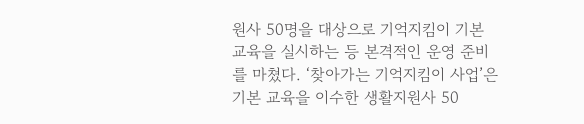원사 50명을 대상으로 기억지킴이 기본 교육을 실시하는 등 본격적인 운영 준비를 마쳤다. ‘찾아가는 기억지킴이 사업’은 기본 교육을 이수한 생활지원사 50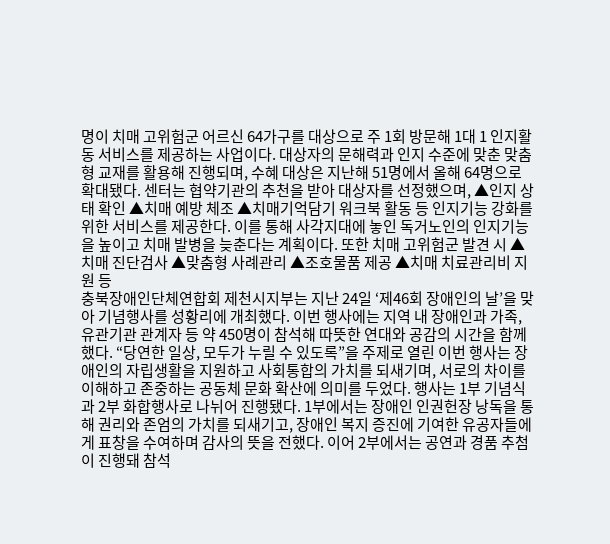명이 치매 고위험군 어르신 64가구를 대상으로 주 1회 방문해 1대 1 인지활동 서비스를 제공하는 사업이다. 대상자의 문해력과 인지 수준에 맞춘 맞춤형 교재를 활용해 진행되며, 수혜 대상은 지난해 51명에서 올해 64명으로 확대됐다. 센터는 협약기관의 추천을 받아 대상자를 선정했으며, ▲인지 상태 확인 ▲치매 예방 체조 ▲치매기억담기 워크북 활동 등 인지기능 강화를 위한 서비스를 제공한다. 이를 통해 사각지대에 놓인 독거노인의 인지기능을 높이고 치매 발병을 늦춘다는 계획이다. 또한 치매 고위험군 발견 시 ▲치매 진단검사 ▲맞춤형 사례관리 ▲조호물품 제공 ▲치매 치료관리비 지원 등
충북장애인단체연합회 제천시지부는 지난 24일 ‘제46회 장애인의 날’을 맞아 기념행사를 성황리에 개최했다. 이번 행사에는 지역 내 장애인과 가족, 유관기관 관계자 등 약 450명이 참석해 따뜻한 연대와 공감의 시간을 함께했다. “당연한 일상, 모두가 누릴 수 있도록”을 주제로 열린 이번 행사는 장애인의 자립생활을 지원하고 사회통합의 가치를 되새기며, 서로의 차이를 이해하고 존중하는 공동체 문화 확산에 의미를 두었다. 행사는 1부 기념식과 2부 화합행사로 나뉘어 진행됐다. 1부에서는 장애인 인권헌장 낭독을 통해 권리와 존엄의 가치를 되새기고, 장애인 복지 증진에 기여한 유공자들에게 표창을 수여하며 감사의 뜻을 전했다. 이어 2부에서는 공연과 경품 추첨이 진행돼 참석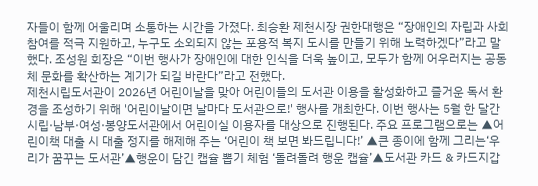자들이 함께 어울리며 소통하는 시간을 가졌다. 최승환 제천시장 권한대행은 “장애인의 자립과 사회참여를 적극 지원하고, 누구도 소외되지 않는 포용적 복지 도시를 만들기 위해 노력하겠다”라고 말했다. 조성원 회장은 “이번 행사가 장애인에 대한 인식을 더욱 높이고, 모두가 함께 어우러지는 공동체 문화를 확산하는 계기가 되길 바란다”라고 전했다.
제천시립도서관이 2026년 어린이날을 맞아 어린이들의 도서관 이용을 활성화하고 즐거운 독서 환경을 조성하기 위해 '어린이날이면 날마다 도서관으로!' 행사를 개최한다. 이번 행사는 5월 한 달간 시립·남부·여성·봉양도서관에서 어린이실 이용자를 대상으로 진행된다. 주요 프로그램으로는 ▲어린이책 대출 시 대출 정지를 해제해 주는 ‘어린이 책 보면 봐드립니다!’ ▲큰 종이에 함께 그리는‘우리가 꿈꾸는 도서관’▲행운이 담긴 캡슐 뽑기 체험 ‘돌려돌려 행운 캡슐’▲도서관 카드 & 카드지갑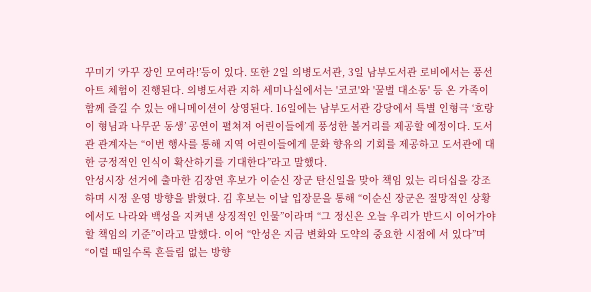꾸미기 ‘카꾸 장인 모여라!’등이 있다. 또한 2일 의병도서관, 3일 남부도서관 로비에서는 풍선아트 체험이 진행된다. 의병도서관 지하 세미나실에서는 '코코'와 '꿀벌 대소동' 등 온 가족이 함께 즐길 수 있는 애니메이션이 상영된다. 16일에는 남부도서관 강당에서 특별 인형극 ‘호랑이 형님과 나무꾼 동생’ 공연이 펼쳐져 어린이들에게 풍성한 볼거리를 제공할 예정이다. 도서관 관계자는 “이번 행사를 통해 지역 어린이들에게 문화 향유의 기회를 제공하고 도서관에 대한 긍정적인 인식이 확산하기를 기대한다”라고 말했다.
안성시장 선거에 출마한 김장연 후보가 이순신 장군 탄신일을 맞아 책임 있는 리더십을 강조하며 시정 운영 방향을 밝혔다. 김 후보는 이날 입장문을 통해 “이순신 장군은 절망적인 상황에서도 나라와 백성을 지켜낸 상징적인 인물”이라며 “그 정신은 오늘 우리가 반드시 이어가야 할 책임의 기준”이라고 말했다. 이어 “안성은 지금 변화와 도약의 중요한 시점에 서 있다”며 “이럴 때일수록 흔들림 없는 방향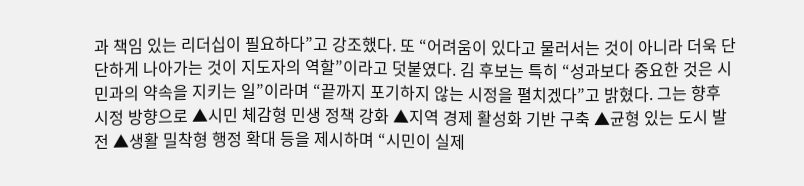과 책임 있는 리더십이 필요하다”고 강조했다. 또 “어려움이 있다고 물러서는 것이 아니라 더욱 단단하게 나아가는 것이 지도자의 역할”이라고 덧붙였다. 김 후보는 특히 “성과보다 중요한 것은 시민과의 약속을 지키는 일”이라며 “끝까지 포기하지 않는 시정을 펼치겠다”고 밝혔다. 그는 향후 시정 방향으로 ▲시민 체감형 민생 정책 강화 ▲지역 경제 활성화 기반 구축 ▲균형 있는 도시 발전 ▲생활 밀착형 행정 확대 등을 제시하며 “시민이 실제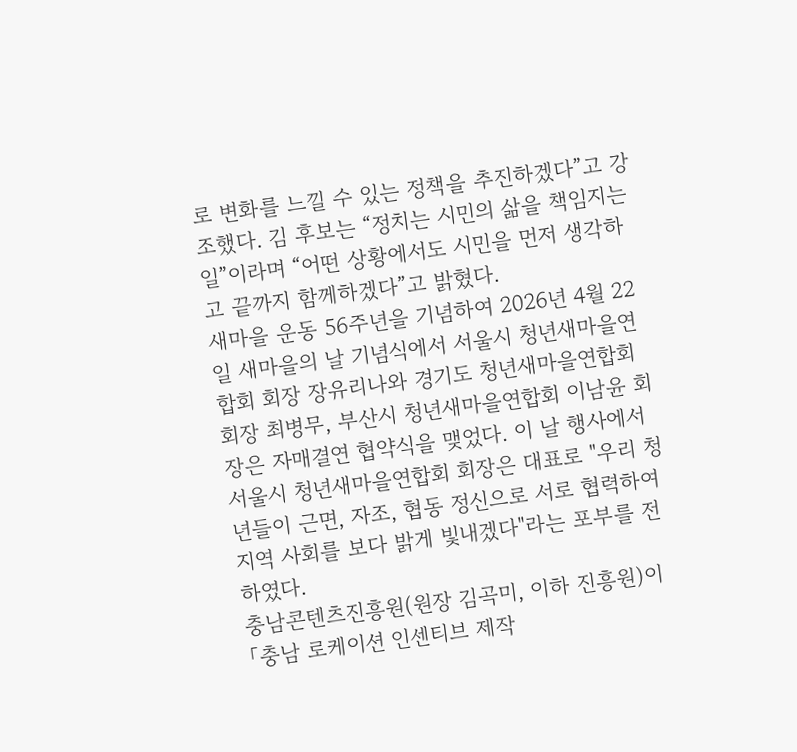로 변화를 느낄 수 있는 정책을 추진하겠다”고 강조했다. 김 후보는 “정치는 시민의 삶을 책임지는 일”이라며 “어떤 상황에서도 시민을 먼저 생각하고 끝까지 함께하겠다”고 밝혔다.
새마을 운동 56주년을 기념하여 2026년 4월 22일 새마을의 날 기념식에서 서울시 청년새마을연합회 회장 장유리나와 경기도 청년새마을연합회 회장 최병무, 부산시 청년새마을연합회 이남윤 회장은 자매결연 협약식을 맺었다. 이 날 행사에서 서울시 청년새마을연합회 회장은 대표로 "우리 청년들이 근면, 자조, 협동 정신으로 서로 협력하여 지역 사회를 보다 밝게 빛내겠다"라는 포부를 전하였다.
충남콘텐츠진흥원(원장 김곡미, 이하 진흥원)이 「충남 로케이션 인센티브 제작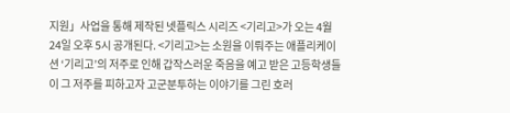지원」사업을 통해 제작된 넷플릭스 시리즈 <기리고>가 오는 4월 24일 오후 5시 공개된다. <기리고>는 소원을 이뤄주는 애플리케이션 ‘기리고’의 저주로 인해 갑작스러운 죽음을 예고 받은 고등학생들이 그 저주를 피하고자 고군분투하는 이야기를 그린 호러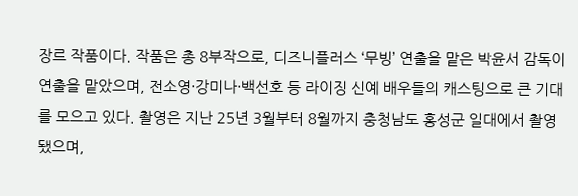장르 작품이다. 작품은 총 8부작으로, 디즈니플러스 ‘무빙’ 연출을 맡은 박윤서 감독이 연출을 맡았으며, 전소영·강미나·백선호 등 라이징 신예 배우들의 캐스팅으로 큰 기대를 모으고 있다. 촬영은 지난 25년 3월부터 8월까지 충청남도 홍성군 일대에서 촬영됐으며,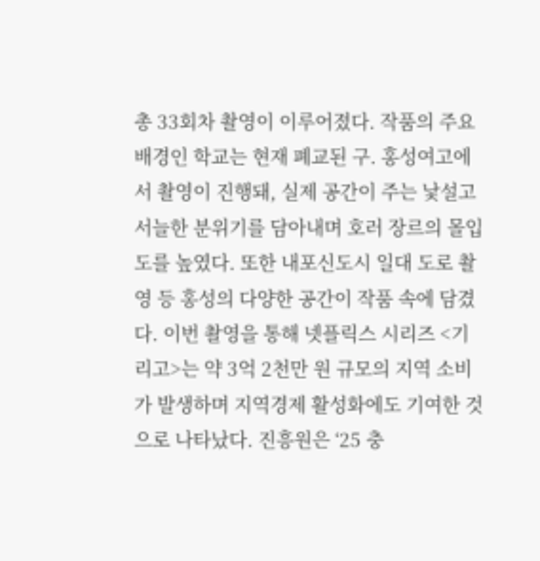총 33회차 촬영이 이루어졌다. 작품의 주요 배경인 학교는 현재 폐교된 구. 홍성여고에서 촬영이 진행돼, 실제 공간이 주는 낯설고 서늘한 분위기를 담아내며 호러 장르의 몰입도를 높였다. 또한 내포신도시 일대 도로 촬영 등 홍성의 다양한 공간이 작품 속에 담겼다. 이번 촬영을 통해 넷플릭스 시리즈 <기리고>는 약 3억 2천만 원 규모의 지역 소비가 발생하며 지역경제 활성화에도 기여한 것으로 나타났다. 진흥원은 ‘25 충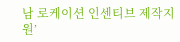남 로케이션 인센티브 제작지원’